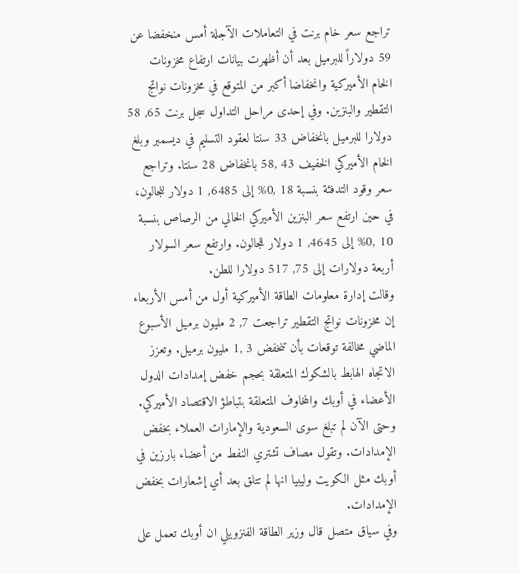تراجع سعر خام برنت في التعاملات الآجلة أمس منخفضا عن 59 دولاراً للبرميل بعد أن أظهرت بيانات ارتفاع مخزونات الخام الأميركية وانخفاضا أكبر من المتوقع في مخزونات نواتج التقطير والبنزين. وفي إحدى مراحل التداول سجل برنت 65, 58 دولارا للبرميل بانخفاض 33 سنتا لعقود التسليم في ديسمبر وبلغ الخام الأميركي الخفيف 43 ,58 بانخفاض 28 سنتا. وتراجع سعر وقود التدفئة بنسبة 18 ,0% إلى 6485, 1 دولار للجالون، في حين ارتفع سعر البنزين الأميركي الخالي من الرصاص بنسبة 10 ,0% إلى 4645, 1 دولار للجالون. وارتفع سعر السولار أربعة دولارات إلى 75, 517 دولارا للطن.
وقالت إدارة معلومات الطاقة الأميركية أول من أمس الأربعاء إن مخزونات نواتج التقطير تراجعت 7, 2 مليون برميل الأسبوع الماضي مخالفة توقعات بأن تنخفض 3 ,1 مليون برميل. وتعزز الاتجاه الهابط بالشكوك المتعلقة بحجم خفض إمدادات الدول الأعضاء في أوبك والمخاوف المتعلقة بتباطؤ الاقتصاد الأميركي. وحتى الآن لم تبلغ سوى السعودية والإمارات العملاء بخفض الإمدادات. وتقول مصاف تشتري النفط من أعضاء بارزين في أوبك مثل الكويت وليبيا انها لم تتلق بعد أي إشعارات بخفض الإمدادات.
وفي سياق متصل قال وزير الطاقة الفنزويلي ان أوبك تعمل على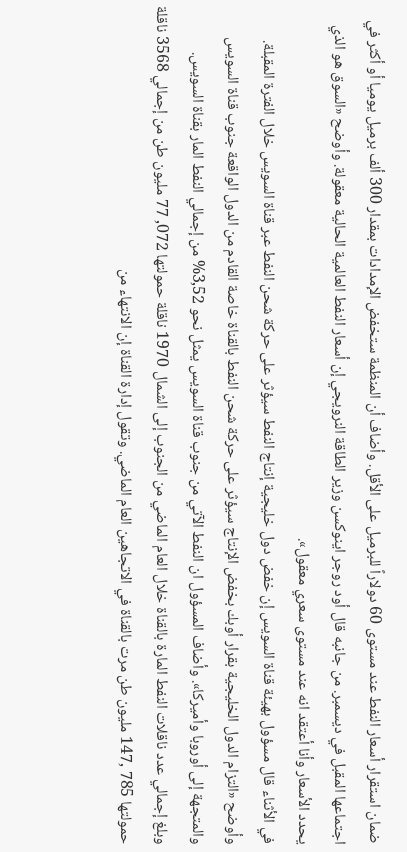ضمان استقرار أسعار النفط عند مستوى 60 دولاراً للبرميل على الأقل. وأضاف أن المنظمة ستخفض الإمدادات بمقدار 300 ألف برميل يوميا أو أكثر في اجتماعها المقبل في ديسمبر. من جانبه قال أود روجر اينوكسن وزير الطاقة النرويجي إن أسعار النفط العالمية الحالية معقولة. وأوضح «السوق هو الذي يحدد الأسعار وأنا أعتقد انه عند مستوى سعري معقول».
في الأثناء قال مسؤول بهيئة قناة السويس إن خفض دول خليجية إنتاج النفط سيؤثر على حركة شحن النفط عبر قناة السويس خلال الفترة المقبلة. وأوضح «التزام الدول الخليجية بقرار أوبك بخفض الإنتاج سيؤثر على حركة شحن النفط بالقناة خاصة القادم من الدول الواقعة جنوب قناة السويس والمتجهة إلى أوروبا وأميركا». وأضاف المسؤول ان النفط الآتي من جنوب قناة السويس يمثل نحو 3,52% من إجمالي النفط المار بقناة السويس.
وبلغ إجمالي عدد ناقلات النفط المارة بالقناة خلال العام الماضي من الجنوب إلى الشمال 1970 ناقلة حمولتها 072, 77 مليون طن من إجمالي 3568 ناقلة حمولتها 785 ,147 مليون طن مرت بالقناة في الاتجاهين العام الماضي. وتقول إدارة القناة إن الانتهاء من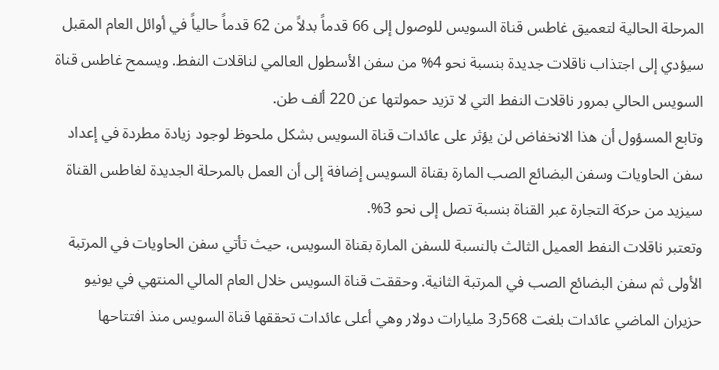المرحلة الحالية لتعميق غاطس قناة السويس للوصول إلى 66 قدماً بدلاً من 62 قدماً حالياً في أوائل العام المقبل سيؤدي إلى اجتذاب ناقلات جديدة بنسبة نحو 4% من سفن الأسطول العالمي لناقلات النفط. ويسمح غاطس قناة السويس الحالي بمرور ناقلات النفط التي لا تزيد حمولتها عن 220 ألف طن.
وتابع المسؤول أن هذا الانخفاض لن يؤثر على عائدات قناة السويس بشكل ملحوظ لوجود زيادة مطردة في إعداد سفن الحاويات وسفن البضائع الصب المارة بقناة السويس إضافة إلى أن العمل بالمرحلة الجديدة لغاطس القناة سيزيد من حركة التجارة عبر القناة بنسبة تصل إلى نحو 3%.
وتعتبر ناقلات النفط العميل الثالث بالنسبة للسفن المارة بقناة السويس، حيث تأتي سفن الحاويات في المرتبة الأولى ثم سفن البضائع الصب في المرتبة الثانية. وحققت قناة السويس خلال العام المالي المنتهي في يونيو حزيران الماضي عائدات بلغت 568ر3 مليارات دولار وهي أعلى عائدات تحققها قناة السويس منذ افتتاحها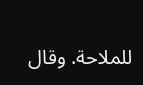للملاحة. وقال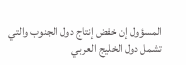المسؤول إن خفض إنتاج دول الجنوب والتي تشمل دول الخليج العربي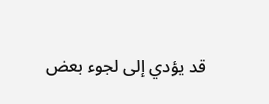قد يؤدي إلى لجوء بعض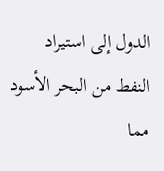الدول إلى استيراد النفط من البحر الأسود مما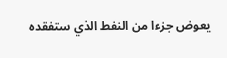يعوض جزءا من النفط الذي ستفقده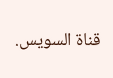قناة السويس.